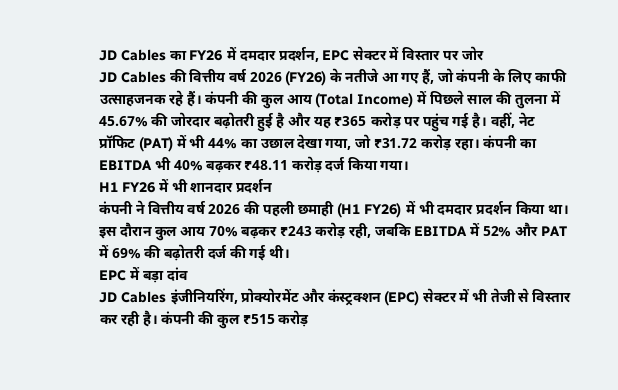JD Cables का FY26 में दमदार प्रदर्शन, EPC सेक्टर में विस्तार पर जोर
JD Cables की वित्तीय वर्ष 2026 (FY26) के नतीजे आ गए हैं, जो कंपनी के लिए काफी उत्साहजनक रहे हैं। कंपनी की कुल आय (Total Income) में पिछले साल की तुलना में 45.67% की जोरदार बढ़ोतरी हुई है और यह ₹365 करोड़ पर पहुंच गई है। वहीं, नेट प्रॉफिट (PAT) में भी 44% का उछाल देखा गया, जो ₹31.72 करोड़ रहा। कंपनी का EBITDA भी 40% बढ़कर ₹48.11 करोड़ दर्ज किया गया।
H1 FY26 में भी शानदार प्रदर्शन
कंपनी ने वित्तीय वर्ष 2026 की पहली छमाही (H1 FY26) में भी दमदार प्रदर्शन किया था। इस दौरान कुल आय 70% बढ़कर ₹243 करोड़ रही, जबकि EBITDA में 52% और PAT में 69% की बढ़ोतरी दर्ज की गई थी।
EPC में बड़ा दांव
JD Cables इंजीनियरिंग, प्रोक्योरमेंट और कंस्ट्रक्शन (EPC) सेक्टर में भी तेजी से विस्तार कर रही है। कंपनी की कुल ₹515 करोड़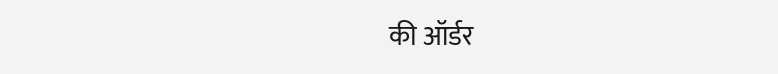की ऑर्डर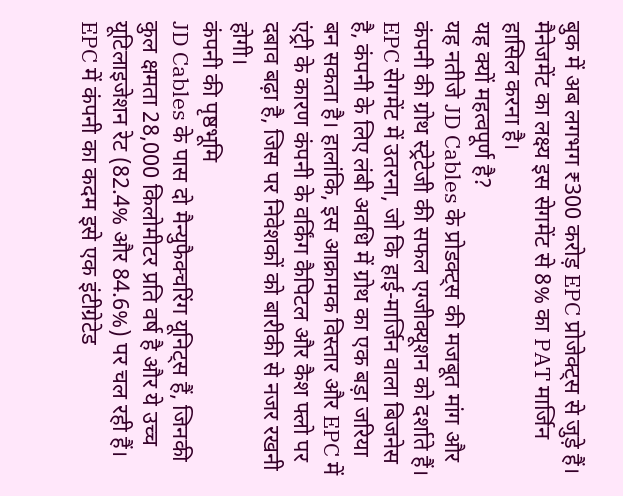बुक में अब लगभग ₹300 करोड़ EPC प्रोजेक्ट्स से जुड़े हैं। मैनेजमेंट का लक्ष्य इस सेगमेंट से 8% का PAT मार्जिन हासिल करना है।
यह क्यों महत्वपूर्ण है?
यह नतीजे JD Cables के प्रोडक्ट्स की मजबूत मांग और कंपनी की ग्रोथ स्ट्रेटेजी की सफल एग्जीक्यूशन को दर्शाते हैं। EPC सेगमेंट में उतरना, जो कि हाई-मार्जिन वाला बिजनेस है, कंपनी के लिए लंबी अवधि में ग्रोथ का एक बड़ा जरिया बन सकता है। हालांकि, इस आक्रामक विस्तार और EPC में एंट्री के कारण कंपनी के वर्किंग कैपिटल और कैश फ्लो पर दबाव बढ़ा है, जिस पर निवेशकों को बारीकी से नजर रखनी होगी।
कंपनी की पृष्ठभूमि
JD Cables के पास दो मैन्युफैक्चरिंग यूनिट्स हैं, जिनकी कुल क्षमता 28,000 किलोमीटर प्रति वर्ष है और ये उच्च यूटिलाइजेशन रेट (82.4% और 84.6%) पर चल रही हैं। EPC में कंपनी का कदम इसे एक इंटीग्रेटेड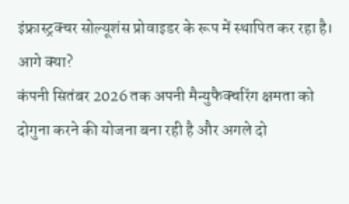इंफ्रास्ट्रक्चर सोल्यूशंस प्रोवाइडर के रूप में स्थापित कर रहा है।
आगे क्या?
कंपनी सितंबर 2026 तक अपनी मैन्युफैक्चरिंग क्षमता को दोगुना करने की योजना बना रही है और अगले दो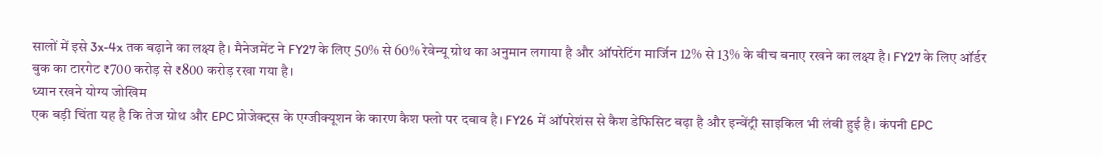सालों में इसे 3x-4x तक बढ़ाने का लक्ष्य है। मैनेजमेंट ने FY27 के लिए 50% से 60% रेवेन्यू ग्रोथ का अनुमान लगाया है और ऑपरेटिंग मार्जिन 12% से 13% के बीच बनाए रखने का लक्ष्य है। FY27 के लिए ऑर्डर बुक का टारगेट ₹700 करोड़ से ₹800 करोड़ रखा गया है।
ध्यान रखने योग्य जोखिम
एक बड़ी चिंता यह है कि तेज ग्रोथ और EPC प्रोजेक्ट्स के एग्जीक्यूशन के कारण कैश फ्लो पर दबाव है। FY26 में ऑपरेशंस से कैश डेफिसिट बढ़ा है और इन्वेंट्री साइकिल भी लंबी हुई है। कंपनी EPC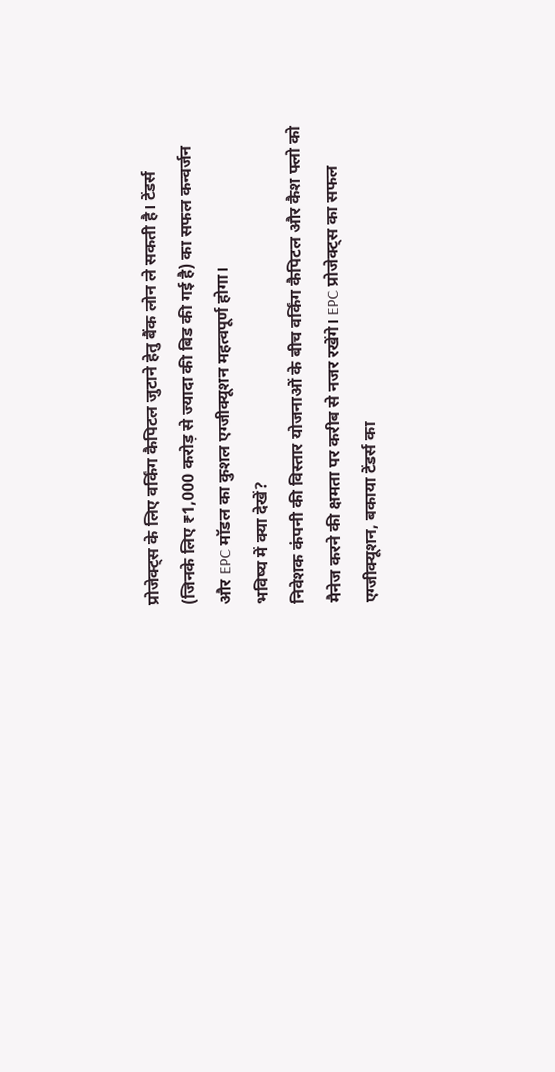प्रोजेक्ट्स के लिए वर्किंग कैपिटल जुटाने हेतु बैंक लोन ले सकती है। टेंडर्स (जिनके लिए ₹1,000 करोड़ से ज्यादा की बिड की गई है) का सफल कन्वर्जन और EPC मॉडल का कुशल एग्जीक्यूशन महत्वपूर्ण होगा।
भविष्य में क्या देखें?
निवेशक कंपनी की विस्तार योजनाओं के बीच वर्किंग कैपिटल और कैश फ्लो को मैनेज करने की क्षमता पर करीब से नजर रखेंगे। EPC प्रोजेक्ट्स का सफल एग्जीक्यूशन, बकाया टेंडर्स का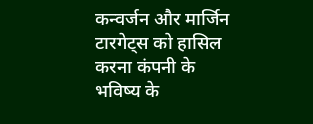कन्वर्जन और मार्जिन टारगेट्स को हासिल करना कंपनी के भविष्य के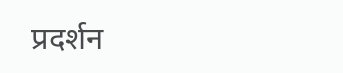प्रदर्शन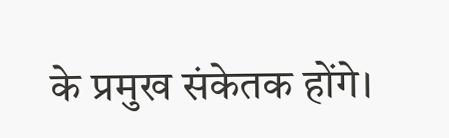के प्रमुख संकेतक होंगे।